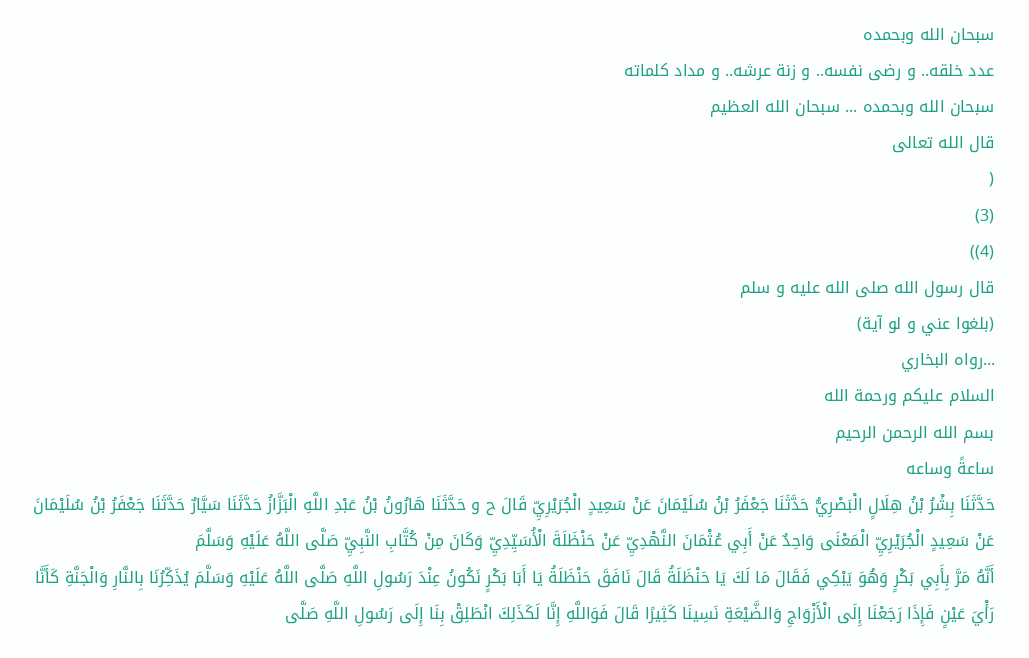سبحان الله وبحمده
عدد خلقه.. و رضى نفسه.. و زنة عرشه.. و مداد كلماته
سبحان الله وبحمده ... سبحان الله العظيم
قال الله تعالى
(
(3)
(4))
قال رسول الله صلى الله عليه و سلم
(بلغوا عني و لو آية)
...رواه البخاري
السلام عليكم ورحمة الله
بسم الله الرحمن الرحيم
ساعةً وساعه
حَدَّثَنَا بِشْرُ بْنُ هِلَالٍ الْبَصْرِيُّ حَدَّثَنَا جَعْفَرُ بْنُ سُلَيْمَانَ عَنْ سَعِيدٍ الْجُرَيْرِيِّ قَالَ ح و حَدَّثَنَا هَارُونُ بْنُ عَبْدِ اللَّهِ الْبَزَّازُ حَدَّثَنَا سَيَّارٌ حَدَّثَنَا جَعْفَرُ بْنُ سُلَيْمَانَ عَنْ سَعِيدٍ الْجُرَيْرِيِّ الْمَعْنَى وَاحِدٌ عَنْ أَبِي عُثْمَانَ النَّهْدِيِّ عَنْ حَنْظَلَةَ الْأُسَيِّدِيِّ وَكَانَ مِنْ كُتَّابِ النَّبِيِّ صَلَّى اللَّهُ عَلَيْهِ وَسَلَّمَ
أَنَّهُ مَرَّ بِأَبِي بَكْرٍ وَهُوَ يَبْكِي فَقَالَ مَا لَكَ يَا حَنْظَلَةُ قَالَ نَافَقَ حَنْظَلَةُ يَا أَبَا بَكْرٍ نَكُونُ عِنْدَ رَسُولِ اللَّهِ صَلَّى اللَّهُ عَلَيْهِ وَسَلَّمَ يُذَكِّرُنَا بِالنَّارِ وَالْجَنَّةِ كَأَنَّا رَأْيَ عَيْنٍ فَإِذَا رَجَعْنَا إِلَى الْأَزْوَاجِ وَالضَّيْعَةِ نَسِينَا كَثِيرًا قَالَ فَوَاللَّهِ إِنَّا لَكَذَلِكَ انْطَلِقْ بِنَا إِلَى رَسُولِ اللَّهِ صَلَّى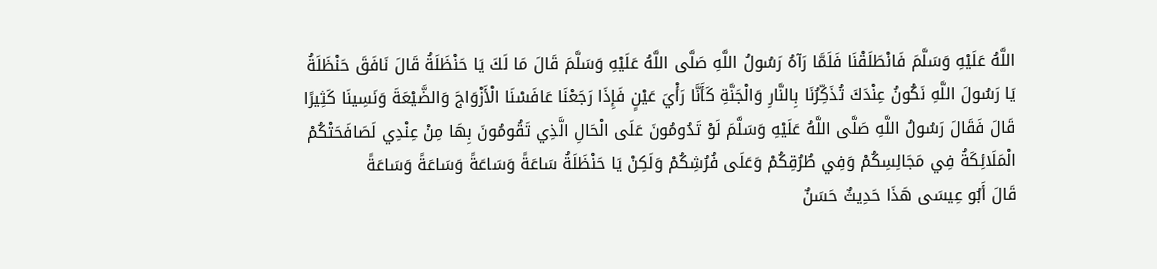اللَّهُ عَلَيْهِ وَسَلَّمَ فَانْطَلَقْنَا فَلَمَّا رَآهُ رَسُولُ اللَّهِ صَلَّى اللَّهُ عَلَيْهِ وَسَلَّمَ قَالَ مَا لَكَ يَا حَنْظَلَةُ قَالَ نَافَقَ حَنْظَلَةُ يَا رَسُولَ اللَّهِ نَكُونُ عِنْدَكَ تُذَكِّرُنَا بِالنَّارِ وَالْجَنَّةِ كَأَنَّا رَأْيَ عَيْنٍ فَإِذَا رَجَعْنَا عَافَسْنَا الْأَزْوَاجَ وَالضَّيْعَةَ وَنَسِينَا كَثِيرًا قَالَ فَقَالَ رَسُولُ اللَّهِ صَلَّى اللَّهُ عَلَيْهِ وَسَلَّمَ لَوْ تَدُومُونَ عَلَى الْحَالِ الَّذِي تَقُومُونَ بِهَا مِنْ عِنْدِي لَصَافَحَتْكُمْ الْمَلَائِكَةُ فِي مَجَالِسِكُمْ وَفِي طُرُقِكُمْ وَعَلَى فُرُشِكُمْ وَلَكِنْ يَا حَنْظَلَةُ سَاعَةً وَسَاعَةً وَسَاعَةً وَسَاعَةً
قَالَ أَبُو عِيسَى هَذَا حَدِيثٌ حَسَنٌ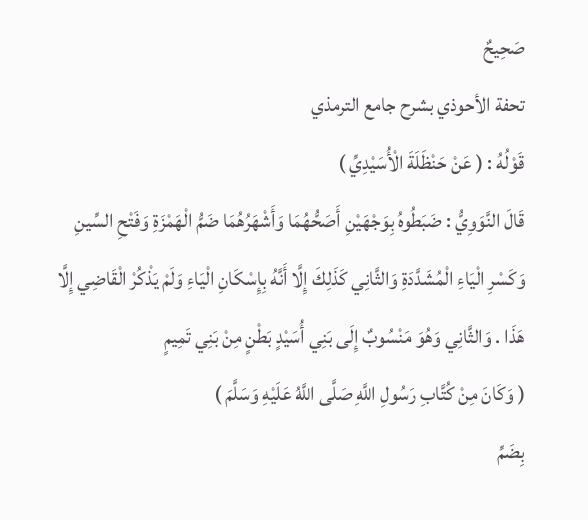صَحِيحٌ
تحفة الأحوذي بشرح جامع الترمذي
قَوْلُهُ : ( عَنْ حَنْظَلَةَ الْأُسَيْدِيِّ )
قَالَ النَّوَوِيُّ : ضَبَطُوهُ بِوَجْهَيْنِ أَصَحُّهُمَا وَأَشْهَرُهُمَا ضَمُّ الْهَمْزَةِ وَفَتْحِ السِّينِ وَكَسْرِ الْيَاءِ الْمُشَدَّدَةِ وَالثَّانِي كَذَلِكَ إِلَّا أَنَّهُ بِإِسْكَانِ الْيَاءِ وَلَمْ يَذْكُرْ الْقَاضِي إِلَّا هَذَا . وَالثَّانِي وَهُوَ مَنْسُوبٌ إِلَى بَنِي أُسَيْدٍ بَطْنٍ مِنْ بَنِي تَمِيمٍ
( وَكَانَ مِنْ كُتَّابِ رَسُولِ اللَّهِ صَلَّى اللَّهُ عَلَيْهِ وَسَلَّمَ )
بِضَمِّ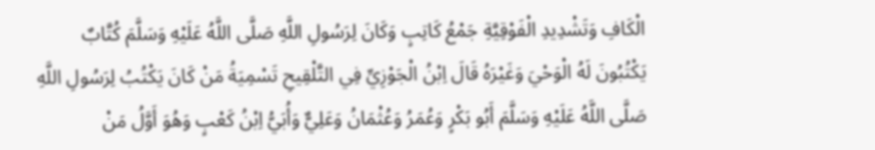الْكَافِ وَتَشْدِيدِ الْفَوْقِيَّةِ جَمْعُ كَاتِبٍ وَكَانَ لِرَسُولِ اللَّهِ صَلَّى اللَّهُ عَلَيْهِ وَسَلَّمَ كُتَّابٌ يَكْتُبُونَ لَهُ الْوَحْيَ وَغَيْرَهُ قَالَ اِبْنُ الْجَوْزِيِّ فِي التَّلْقِيحِ تَسْمِيَةُ مَنْ كَانَ يَكْتُبُ لِرَسُولِ اللَّهِ صَلَّى اللَّهُ عَلَيْهِ وَسَلَّمَ أَبُو بَكْرٍ وَعُمَرُ وَعُثْمَانُ وَعَلِيٌّ وَأُبَيُّ اِبْنُ كَعْبٍ وَهُوَ أَوَّلُ مَنْ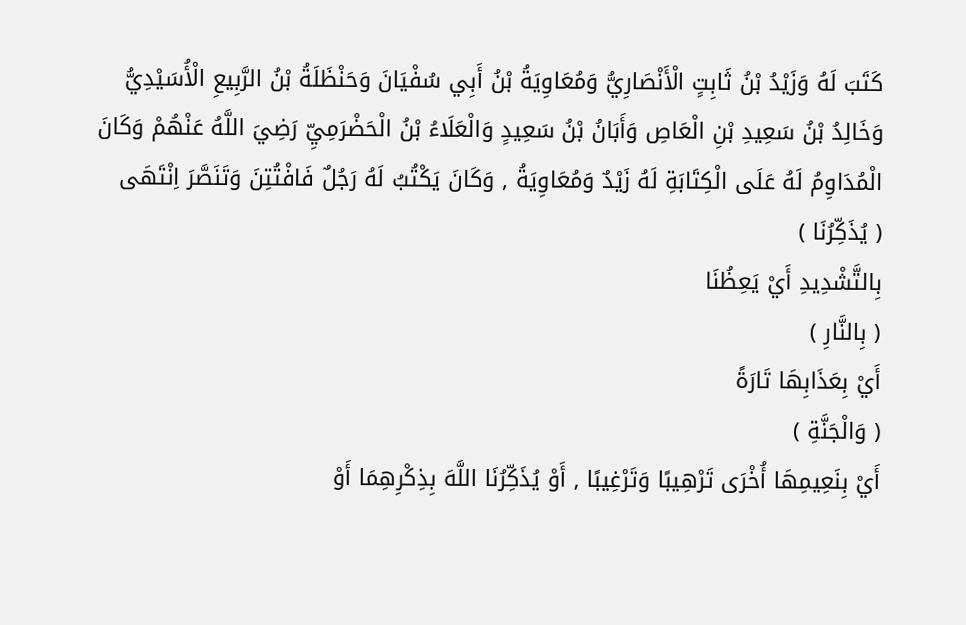كَتَبَ لَهُ وَزَيْدُ بْنُ ثَابِتٍ الْأَنْصَارِيُّ وَمُعَاوِيَةُ بْنُ أَبِي سُفْيَانَ وَحَنْظَلَةُ بْنُ الرَّبِيعِ الْأُسَيْدِيُّ وَخَالِدُ بْنُ سَعِيدِ بْنِ الْعَاصِ وَأَبَانُ بْنُ سَعِيدٍ وَالْعَلَاءُ بْنُ الْحَضْرَمِيِّ رَضِيَ اللَّهُ عَنْهُمْ وَكَانَ الْمُدَاوِمُ لَهُ عَلَى الْكِتَابَةِ لَهُ زَيْدٌ وَمُعَاوِيَةُ , وَكَانَ يَكْتُبُ لَهُ رَجُلٌ فَافْتُتِنَ وَتَنَصَّرَ اِنْتَهَى
( يُذَكِّرُنَا )
بِالتَّشْدِيدِ أَيْ يَعِظُنَا
( بِالنَّارِ )
أَيْ بِعَذَابِهَا تَارَةً
( وَالْجَنَّةِ )
أَيْ بِنَعِيمِهَا أُخْرَى تَرْهِيبًا وَتَرْغِيبًا , أَوْ يُذَكِّرُنَا اللَّهَ بِذِكْرِهِمَا أَوْ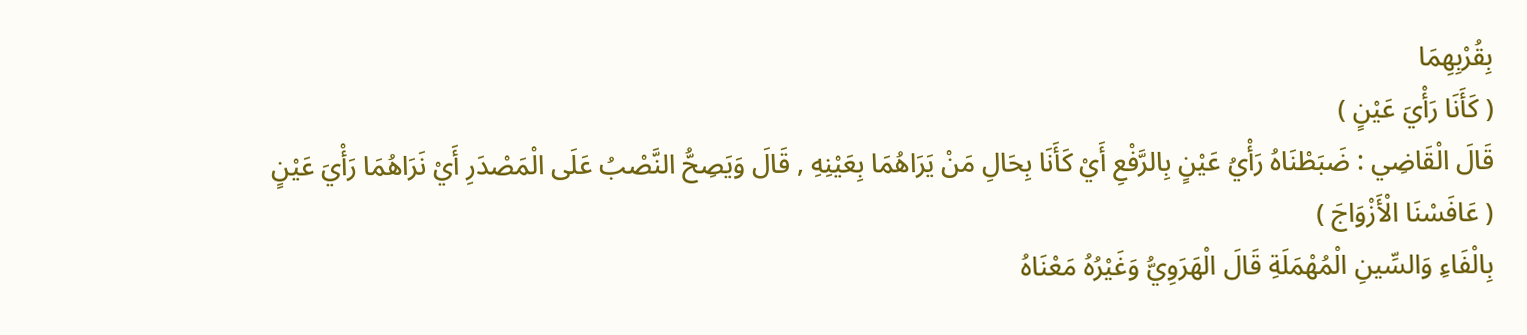بِقُرْبِهِمَا
( كَأَنَا رَأْيَ عَيْنٍ )
قَالَ الْقَاضِي : ضَبَطْنَاهُ رَأْيُ عَيْنٍ بِالرَّفْعِ أَيْ كَأَنَا بِحَالِ مَنْ يَرَاهُمَا بِعَيْنِهِ , قَالَ وَيَصِحُّ النَّصْبُ عَلَى الْمَصْدَرِ أَيْ نَرَاهُمَا رَأْيَ عَيْنٍ
( عَافَسْنَا الْأَزْوَاجَ )
بِالْفَاءِ وَالسِّينِ الْمُهْمَلَةِ قَالَ الْهَرَوِيُّ وَغَيْرُهُ مَعْنَاهُ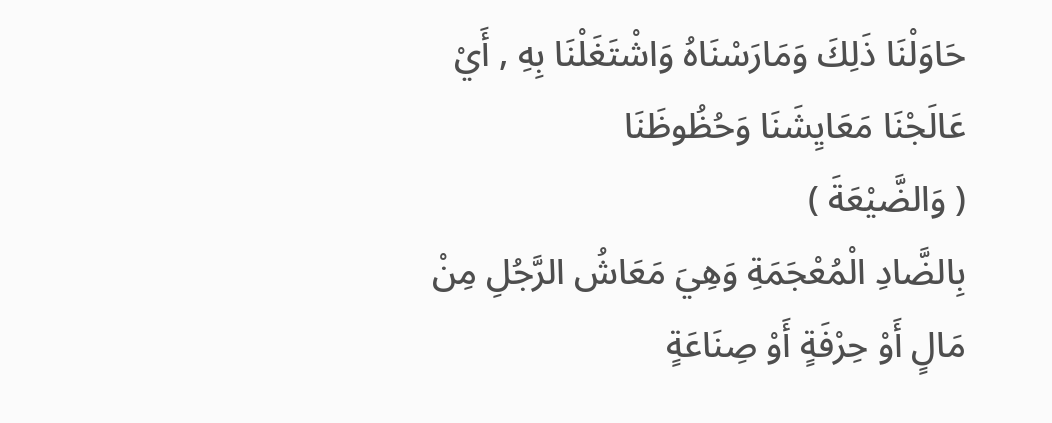حَاوَلْنَا ذَلِكَ وَمَارَسْنَاهُ وَاشْتَغَلْنَا بِهِ , أَيْ عَالَجْنَا مَعَايِشَنَا وَحُظُوظَنَا
( وَالضَّيْعَةَ )
بِالضَّادِ الْمُعْجَمَةِ وَهِيَ مَعَاشُ الرَّجُلِ مِنْ مَالٍ أَوْ حِرْفَةٍ أَوْ صِنَاعَةٍ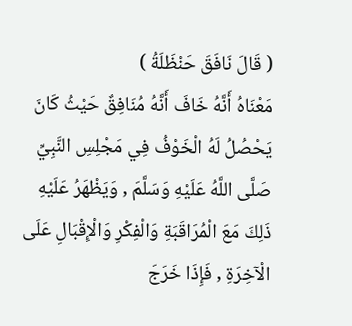( قَالَ نَافَقَ حَنْظَلَةُ )
مَعْنَاهُ أَنَّهُ خَافَ أَنَّهُ مُنَافِقٌ حَيْثُ كَانَ يَحْصُلُ لَهُ الْخَوْفُ فِي مَجْلِسِ النَّبِيِّ صَلَّى اللَّهُ عَلَيْهِ وَسَلَّمَ , وَيَظْهَرُ عَلَيْهِ ذَلِكَ مَعَ الْمُرَاقَبَةِ وَالْفِكْرِ وَالْإِقْبَالِ عَلَى الْآخِرَةِ , فَإِذَا خَرَجَ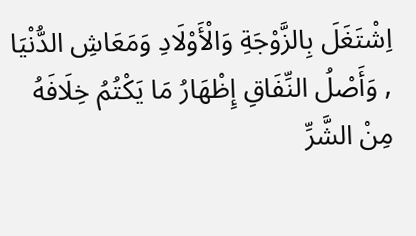اِشْتَغَلَ بِالزَّوْجَةِ وَالْأَوْلَادِ وَمَعَاشِ الدُّنْيَا , وَأَصْلُ النِّفَاقِ إِظْهَارُ مَا يَكْتُمُ خِلَافَهُ مِنْ الشَّرِّ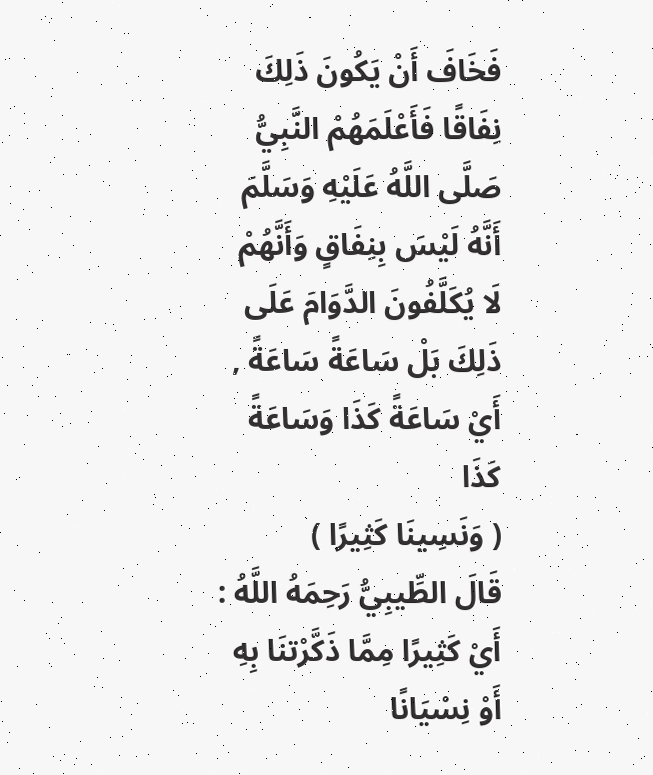فَخَافَ أَنْ يَكُونَ ذَلِكَ نِفَاقًا فَأَعْلَمَهُمْ النَّبِيُّ صَلَّى اللَّهُ عَلَيْهِ وَسَلَّمَ أَنَّهُ لَيْسَ بِنِفَاقٍ وَأَنَّهُمْ لَا يُكَلَّفُونَ الدَّوَامَ عَلَى ذَلِكَ بَلْ سَاعَةً سَاعَةً , أَيْ سَاعَةً كَذَا وَسَاعَةً كَذَا
( وَنَسِينَا كَثِيرًا )
قَالَ الطِّيبِيُّ رَحِمَهُ اللَّهُ : أَيْ كَثِيرًا مِمَّا ذَكَّرْتنَا بِهِ أَوْ نِسْيَانًا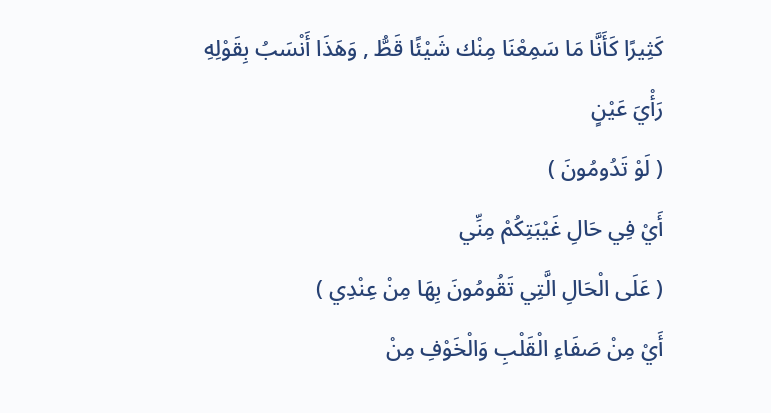كَثِيرًا كَأَنَّا مَا سَمِعْنَا مِنْك شَيْئًا قَطُّ , وَهَذَا أَنْسَبُ بِقَوْلِهِ رَأْيَ عَيْنٍ
( لَوْ تَدُومُونَ )
أَيْ فِي حَالِ غَيْبَتِكُمْ مِنِّي
( عَلَى الْحَالِ الَّتِي تَقُومُونَ بِهَا مِنْ عِنْدِي )
أَيْ مِنْ صَفَاءِ الْقَلْبِ وَالْخَوْفِ مِنْ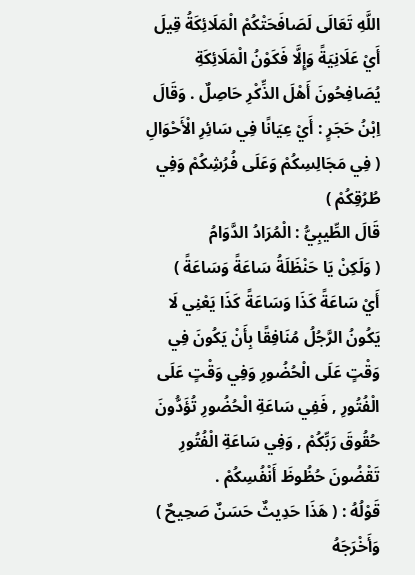اللَّهِ تَعَالَى لَصَافَحَتْكُمْ الْمَلَائِكَةُ قِيلَ أَيْ عَلَانِيَةً وَإِلَّا فَكَوْنُ الْمَلَائِكَةِ يُصَافِحُونَ أَهْلَ الذِّكْرِ حَاصِلٌ . وَقَالَ اِبْنُ حَجَرٍ : أَيْ عِيَانًا فِي سَائِرِ الْأَحْوَالِ
( فِي مَجَالِسِكُمْ وَعَلَى فُرُشِكُمْ وَفِي طُرُقِكُمْ )
قَالَ الطِّيبِيُّ : الْمُرَادُ الدَّوَامُ
( وَلَكِنْ يَا حَنْظَلَةُ سَاعَةً وَسَاعَةً )
أَيْ سَاعَةً كَذَا وَسَاعَةً كَذَا يَعْنِي لَا يَكُونُ الرَّجُلُ مُنَافِقًا بِأَنْ يَكُونَ فِي وَقْتٍ عَلَى الْحُضُورِ وَفِي وَقْتٍ عَلَى الْفُتُورِ , فَفِي سَاعَةِ الْحُضُورِ تُؤَدُّونَ حُقُوقَ رَبِّكُمْ , وَفِي سَاعَةِ الْفُتُورِ تَقْضُونَ حُظُوظَ أَنْفُسِكُمْ .
قَوْلُهُ : ( هَذَا حَدِيثٌ حَسَنٌ صَحِيحٌ )
وَأَخْرَجَهُ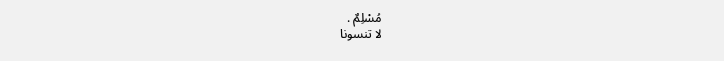مُسْلِمٌ .
لا تنسونا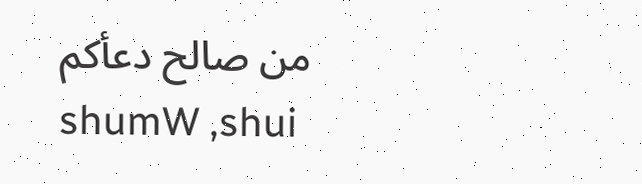من صالح دعأكم
shumW ,shui